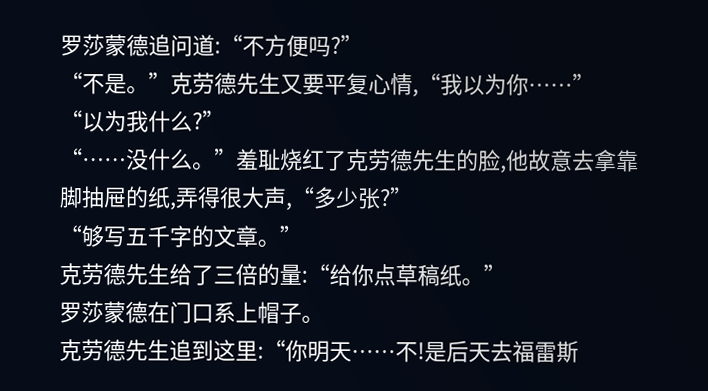罗莎蒙德追问道:“不方便吗?”
“不是。”克劳德先生又要平复心情,“我以为你……”
“以为我什么?”
“……没什么。”羞耻烧红了克劳德先生的脸,他故意去拿靠脚抽屉的纸,弄得很大声,“多少张?”
“够写五千字的文章。”
克劳德先生给了三倍的量:“给你点草稿纸。”
罗莎蒙德在门口系上帽子。
克劳德先生追到这里:“你明天……不!是后天去福雷斯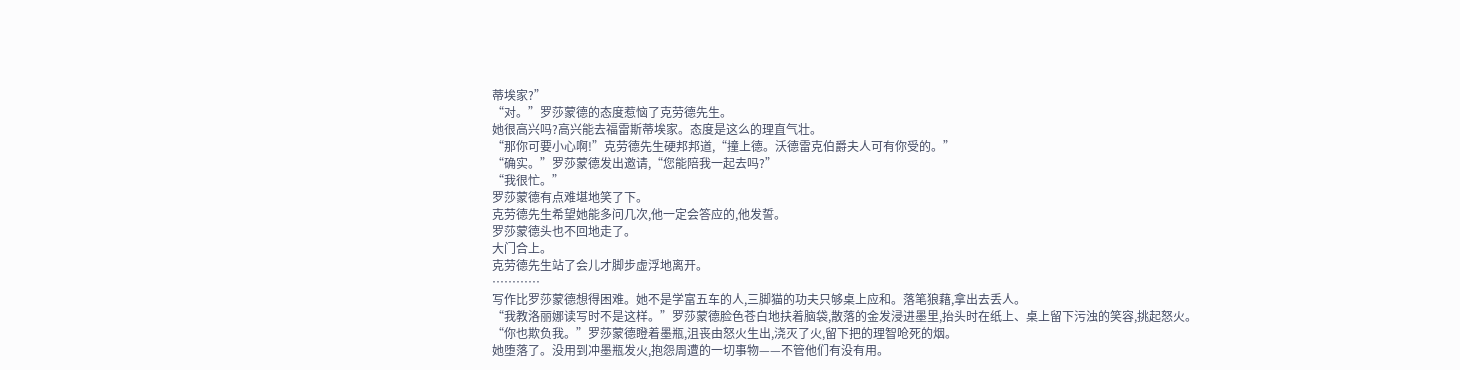蒂埃家?”
“对。”罗莎蒙德的态度惹恼了克劳德先生。
她很高兴吗?高兴能去福雷斯蒂埃家。态度是这么的理直气壮。
“那你可要小心啊!”克劳德先生硬邦邦道,“撞上德。沃德雷克伯爵夫人可有你受的。”
“确实。”罗莎蒙德发出邀请,“您能陪我一起去吗?”
“我很忙。”
罗莎蒙德有点难堪地笑了下。
克劳德先生希望她能多问几次,他一定会答应的,他发誓。
罗莎蒙德头也不回地走了。
大门合上。
克劳德先生站了会儿才脚步虚浮地离开。
…………
写作比罗莎蒙德想得困难。她不是学富五车的人,三脚猫的功夫只够桌上应和。落笔狼藉,拿出去丢人。
“我教洛丽娜读写时不是这样。”罗莎蒙德脸色苍白地扶着脑袋,散落的金发浸进墨里,抬头时在纸上、桌上留下污浊的笑容,挑起怒火。
“你也欺负我。”罗莎蒙德瞪着墨瓶,沮丧由怒火生出,浇灭了火,留下把的理智呛死的烟。
她堕落了。没用到冲墨瓶发火,抱怨周遭的一切事物——不管他们有没有用。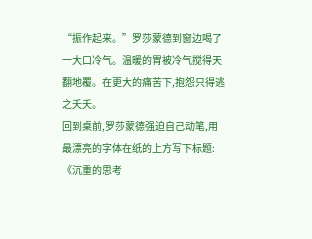“振作起来。”罗莎蒙德到窗边喝了一大口冷气。温暖的胃被冷气搅得天翻地覆。在更大的痛苦下,抱怨只得逃之夭夭。
回到桌前,罗莎蒙德强迫自己动笔,用最漂亮的字体在纸的上方写下标题:《沉重的思考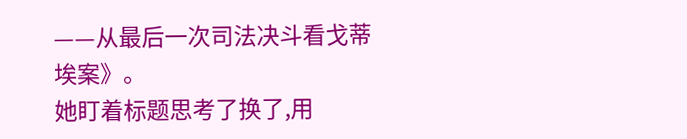——从最后一次司法决斗看戈蒂埃案》。
她盯着标题思考了换了,用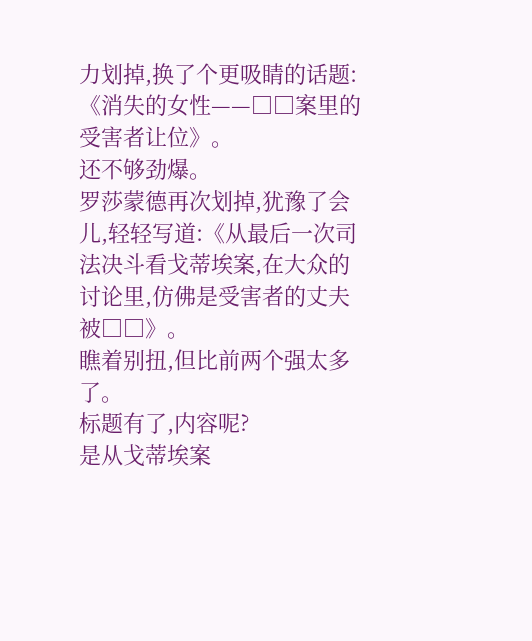力划掉,换了个更吸睛的话题:《消失的女性——□□案里的受害者让位》。
还不够劲爆。
罗莎蒙德再次划掉,犹豫了会儿,轻轻写道:《从最后一次司法决斗看戈蒂埃案,在大众的讨论里,仿佛是受害者的丈夫被□□》。
瞧着别扭,但比前两个强太多了。
标题有了,内容呢?
是从戈蒂埃案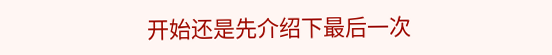开始还是先介绍下最后一次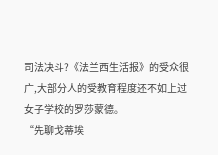司法决斗?《法兰西生活报》的受众很广,大部分人的受教育程度还不如上过女子学校的罗莎蒙德。
“先聊戈蒂埃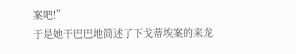案吧!”
于是她干巴巴地简述了下戈蒂埃案的来龙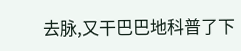去脉,又干巴巴地科普了下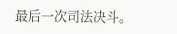最后一次司法决斗。